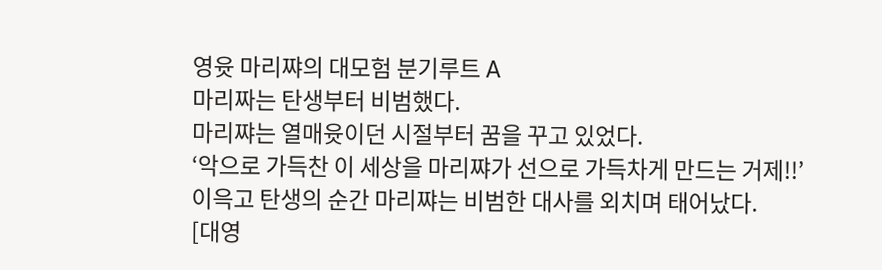영윳 마리쨔의 대모험 분기루트 A
마리짜는 탄생부터 비범했다.
마리쨔는 열매윳이던 시절부터 꿈을 꾸고 있었다.
‘악으로 가득찬 이 세상을 마리쨔가 선으로 가득차게 만드는 거제!!’
이윽고 탄생의 순간 마리쨔는 비범한 대사를 외치며 태어났다.
[대영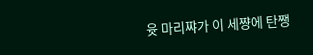윳 마리쨔가 이 세쨩에 탄쨍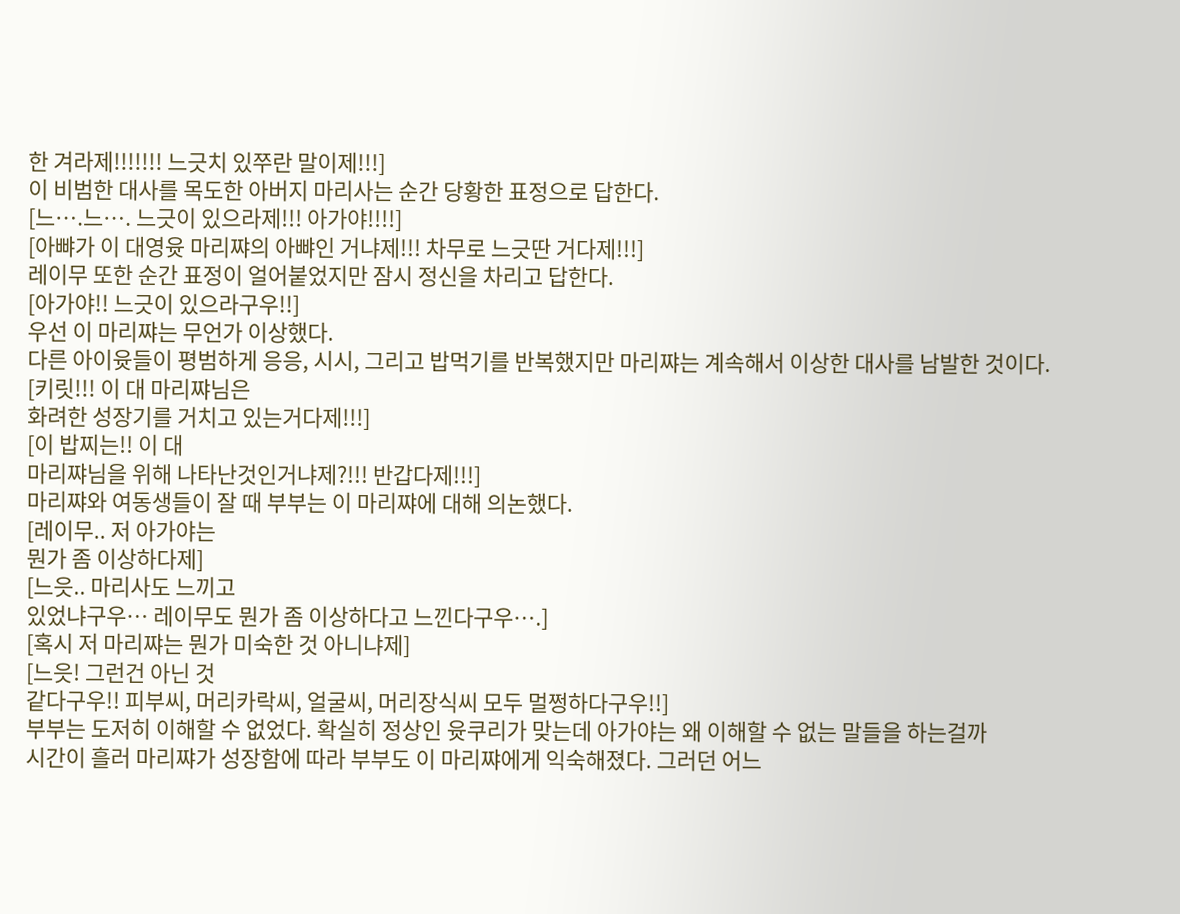한 겨라제!!!!!!! 느긋치 있쭈란 말이제!!!]
이 비범한 대사를 목도한 아버지 마리사는 순간 당황한 표정으로 답한다.
[느….느…. 느긋이 있으라제!!! 아가야!!!!]
[아뺘가 이 대영윳 마리쨔의 아뺘인 거냐제!!! 차무로 느긋딴 거다제!!!]
레이무 또한 순간 표정이 얼어붙었지만 잠시 정신을 차리고 답한다.
[아가야!! 느긋이 있으라구우!!]
우선 이 마리쨔는 무언가 이상했다.
다른 아이윳들이 평범하게 응응, 시시, 그리고 밥먹기를 반복했지만 마리쨔는 계속해서 이상한 대사를 남발한 것이다.
[키릿!!! 이 대 마리쨔님은
화려한 성장기를 거치고 있는거다제!!!]
[이 밥찌는!! 이 대
마리쨔님을 위해 나타난것인거냐제?!!! 반갑다제!!!]
마리쨔와 여동생들이 잘 때 부부는 이 마리쨔에 대해 의논했다.
[레이무.. 저 아가야는
뭔가 좀 이상하다제]
[느읏.. 마리사도 느끼고
있었냐구우… 레이무도 뭔가 좀 이상하다고 느낀다구우….]
[혹시 저 마리쨔는 뭔가 미숙한 것 아니냐제]
[느읏! 그런건 아닌 것
같다구우!! 피부씨, 머리카락씨, 얼굴씨, 머리장식씨 모두 멀쩡하다구우!!]
부부는 도저히 이해할 수 없었다. 확실히 정상인 윳쿠리가 맞는데 아가야는 왜 이해할 수 없는 말들을 하는걸까
시간이 흘러 마리쨔가 성장함에 따라 부부도 이 마리쨔에게 익숙해졌다. 그러던 어느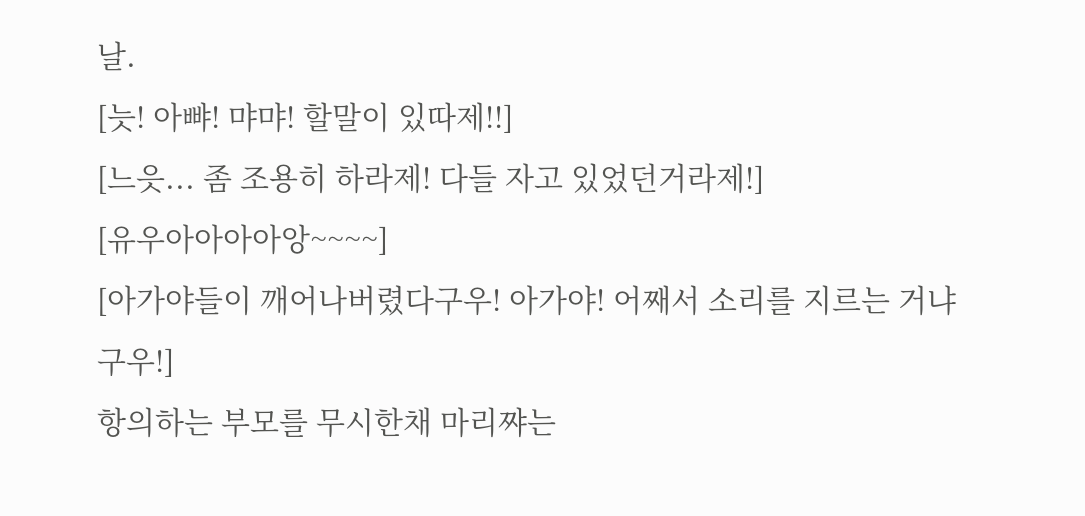날.
[늣! 아뺘! 먀먀! 할말이 있따제!!]
[느읏... 좀 조용히 하라제! 다들 자고 있었던거라제!]
[유우아아아아앙~~~~]
[아가야들이 깨어나버렸다구우! 아가야! 어째서 소리를 지르는 거냐구우!]
항의하는 부모를 무시한채 마리쨔는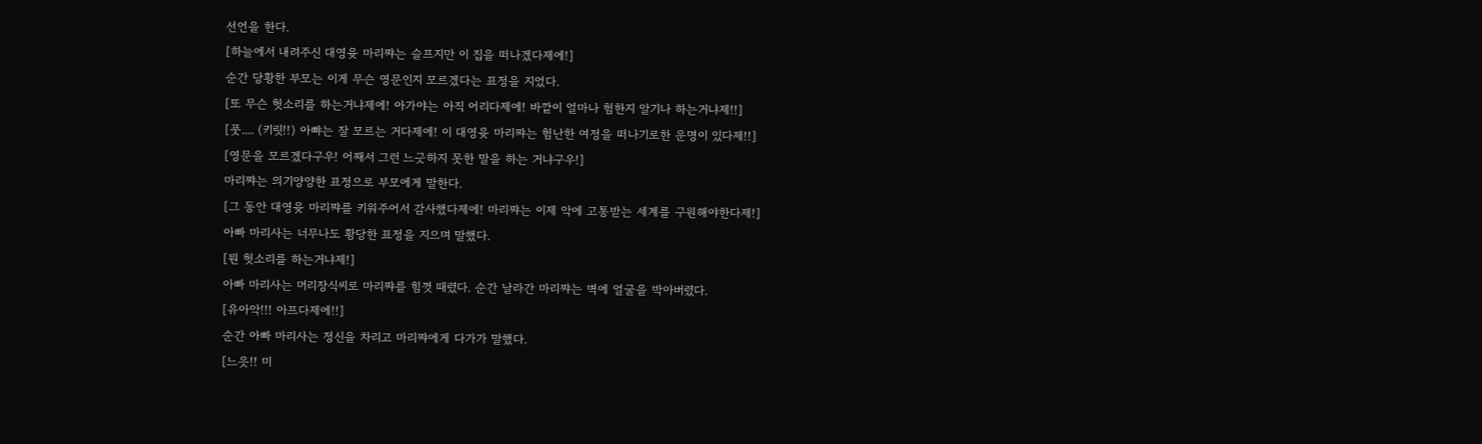선언을 한다.
[하늘에서 내려주신 대영윳 마리쨔는 슬프지만 이 집을 떠나겠다제에!]
순간 당황한 부모는 이게 무슨 영문인지 모르겠다는 표정을 지었다.
[또 무슨 헛소리를 하는거냐제에! 아가야는 아직 어리다제에! 바깥이 얼마나 험한지 알기나 하는거냐제!!]
[풋.... (키릿!!) 아뺘는 잘 모르는 거다제에! 이 대영윳 마리쨔는 험난한 여정을 떠나기로한 운명이 있다제!!]
[영문을 모르겠다구우! 어째서 그런 느긋하지 못한 말을 하는 거냐구우!]
마리쨔는 의기양양한 표정으로 부모에게 말한다.
[그 동안 대영윳 마리쨔를 키워주어서 감사했다제에! 마리쨔는 이제 악에 고통받는 세계를 구원해야한다제!]
아빠 마리사는 너무나도 황당한 표정을 지으며 말했다.
[뭔 헛소리를 하는거냐제!]
아빠 마리사는 머리장식씨로 마리쨔를 힘껏 때렸다. 순간 날라간 마리쨔는 벽에 얼굴을 박아버렸다.
[유아악!!! 아프다제에!!]
순간 아빠 마리사는 정신을 차리고 마리쨔에게 다가가 말했다.
[느읏!! 미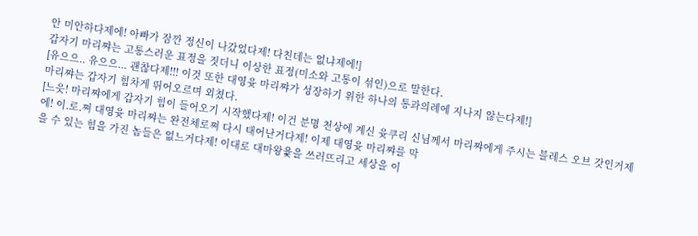안 미안하다제에! 아빠가 잠깐 정신이 나갔었다제! 다친데는 없냐제에!]
갑자기 마리쨔는 고통스러운 표정을 짓더니 이상한 표정(미소와 고통이 섞인)으로 말한다.
[유으으.. 유으으... 괜찮다제!!! 이것 또한 대영윳 마리쨔가 성장하기 위한 하나의 통과의례에 지나지 않는다제!]
마리쨔는 갑자기 힘차게 뛰어오르며 외쳤다.
[느읏! 마리쨔에게 갑자기 힘이 들어오기 시작했다제! 이건 분명 천상에 계신 윳쿠리 신님께서 마리쨔에게 주시는 블레스 오브 갓인거제에! 이.로.쪄 대영윳 마리쨔는 완전체로쪄 다시 태어난거다제! 이제 대영윳 마리쨔를 막
을 수 있는 힘을 가진 놈들은 없느거다제! 이대로 대마왕윷을 쓰러뜨리고 세상을 이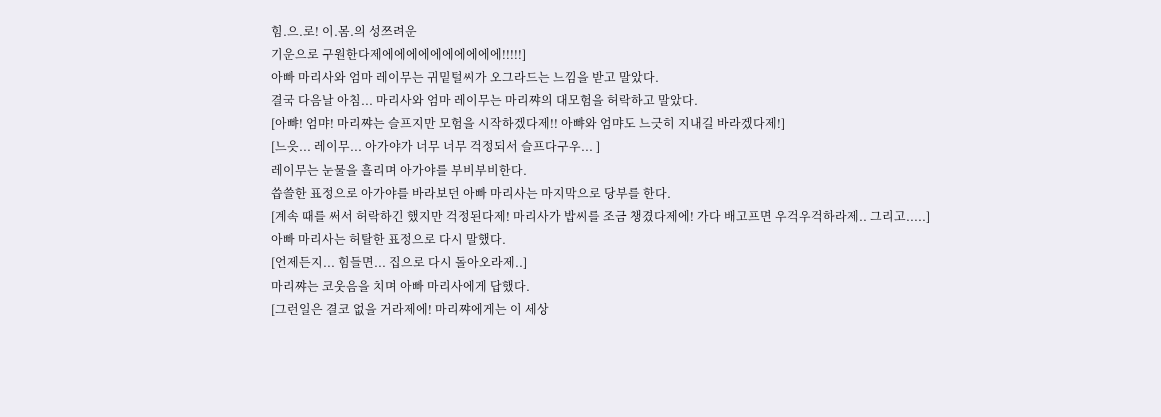힘.으.로! 이.몸.의 성쯔려운
기운으로 구원한다제에에에에에에에에에에!!!!!]
아빠 마리사와 엄마 레이무는 귀밑털씨가 오그라드는 느낌을 받고 말았다.
결국 다음날 아침... 마리사와 엄마 레이무는 마리쨔의 대모험을 허락하고 말았다.
[아뺘! 엄먀! 마리쨔는 슬프지만 모험을 시작하겠다제!! 아뺘와 엄먀도 느긋히 지내길 바라겠다제!]
[느읏... 레이무... 아가야가 너무 너무 걱정되서 슬프다구우... ]
레이무는 눈물을 흘리며 아가야를 부비부비한다.
씁쓸한 표정으로 아가야를 바라보던 아빠 마리사는 마지막으로 당부를 한다.
[계속 때를 써서 허락하긴 했지만 걱정된다제! 마리사가 밥씨를 조금 챙겼다제에! 가다 배고프면 우걱우걱하라제.. 그리고.....]
아빠 마리사는 허탈한 표정으로 다시 말했다.
[언제든지... 힘들면... 집으로 다시 돌아오라제..]
마리쨔는 코웃음을 치며 아빠 마리사에게 답했다.
[그런일은 결코 없을 거라제에! 마리쨔에게는 이 세상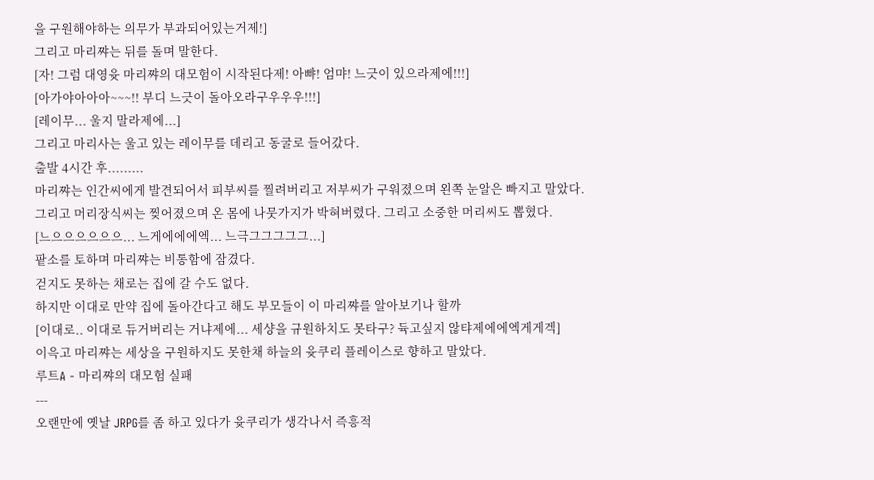을 구원해야하는 의무가 부과되어있는거제!]
그리고 마리쨔는 뒤를 돌며 말한다.
[자! 그럼 대영윳 마리쨔의 대모험이 시작된다제! 아뺘! 엄먀! 느긋이 있으라제에!!!]
[아가야아아아~~~!! 부디 느긋이 돌아오라구우우우!!!]
[레이무... 울지 말라제에...]
그리고 마리사는 울고 있는 레이무를 데리고 동굴로 들어갔다.
출발 4시간 후.........
마리쨔는 인간씨에게 발견되어서 피부씨를 찔려버리고 저부씨가 구워졌으며 왼쪽 눈알은 빠지고 말았다.
그리고 머리장식씨는 찢어졌으며 온 몸에 나뭇가지가 박혀버렸다. 그리고 소중한 머리씨도 뽑혔다.
[느으으으으으으... 느게에에에엑... 느극그그그그그...]
팥소를 토하며 마리쨔는 비통함에 잠겼다.
걷지도 못하는 채로는 집에 갈 수도 없다.
하지만 이대로 만약 집에 돌아간다고 해도 부모들이 이 마리쨔를 알아보기나 할까
[이대로.. 이대로 듀거버리는 거냐제에... 세샹을 규원하치도 못타구? 듁고싶지 않탸제에에엑게게겍]
이윽고 마리쨔는 세상을 구원하지도 못한채 하늘의 윳쿠리 플레이스로 향하고 말았다.
루트A - 마리쨔의 대모험 실패
---
오랜만에 옛날 JRPG를 좀 하고 있다가 윳쿠리가 생각나서 즉흥적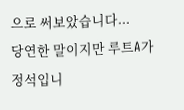으로 써보았습니다...
당연한 말이지만 루트A가 정석입니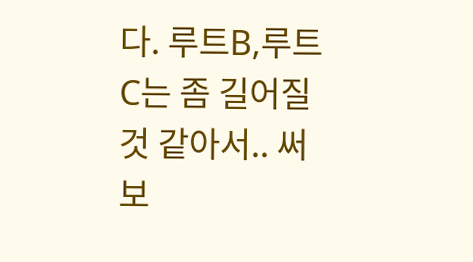다. 루트B,루트C는 좀 길어질 것 같아서.. 써보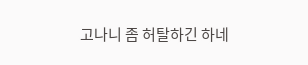고나니 좀 허탈하긴 하네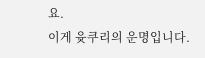요.
이게 윳쿠리의 운명입니다.